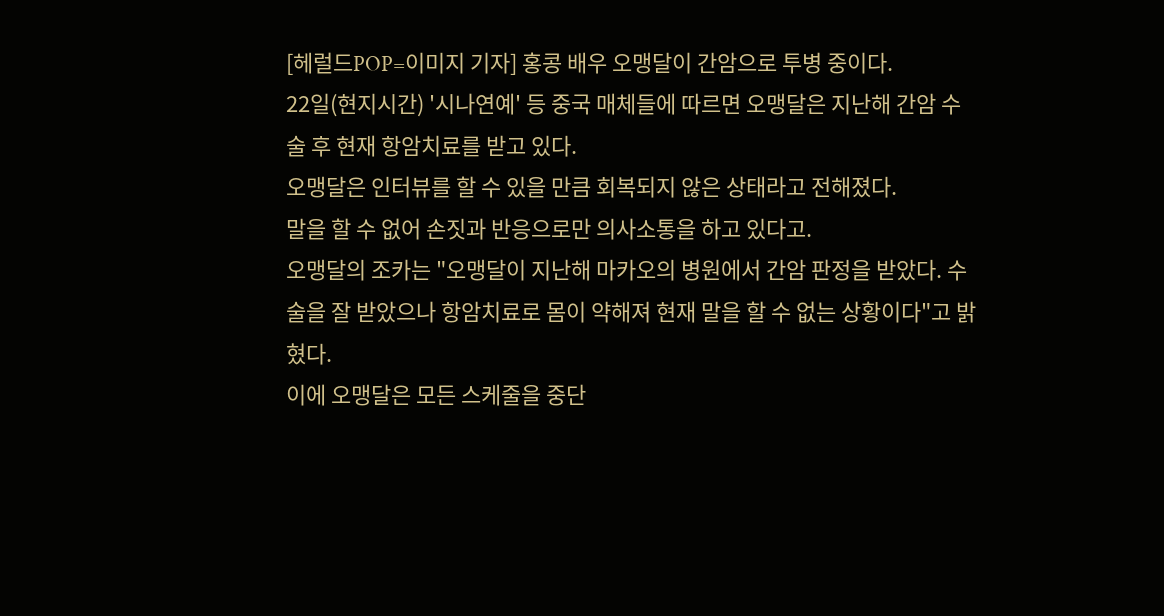[헤럴드POP=이미지 기자] 홍콩 배우 오맹달이 간암으로 투병 중이다.
22일(현지시간) '시나연예' 등 중국 매체들에 따르면 오맹달은 지난해 간암 수술 후 현재 항암치료를 받고 있다.
오맹달은 인터뷰를 할 수 있을 만큼 회복되지 않은 상태라고 전해졌다.
말을 할 수 없어 손짓과 반응으로만 의사소통을 하고 있다고.
오맹달의 조카는 "오맹달이 지난해 마카오의 병원에서 간암 판정을 받았다. 수술을 잘 받았으나 항암치료로 몸이 약해져 현재 말을 할 수 없는 상황이다"고 밝혔다.
이에 오맹달은 모든 스케줄을 중단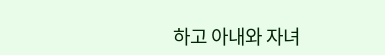하고 아내와 자녀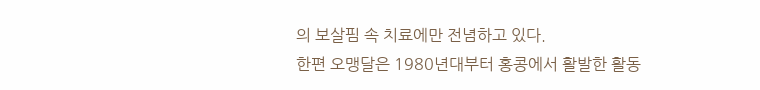의 보살핌 속 치료에만 전념하고 있다.
한편 오맹달은 1980년대부터 홍콩에서 활발한 활동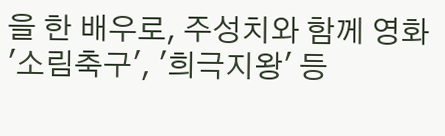을 한 배우로, 주성치와 함께 영화 '소림축구', '희극지왕' 등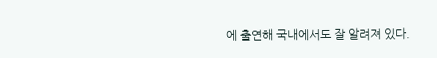에 출연해 국내에서도 잘 알려져 있다.